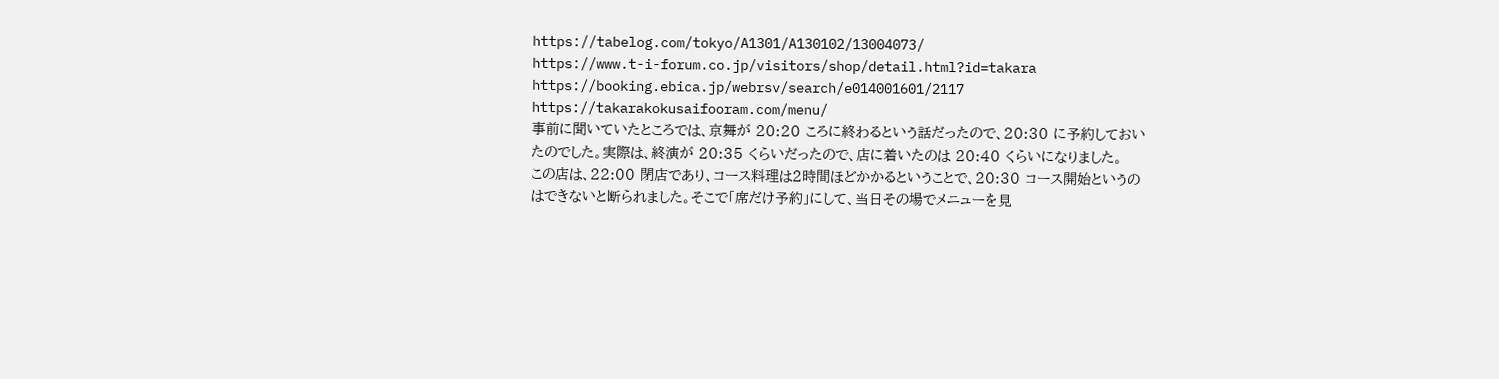https://tabelog.com/tokyo/A1301/A130102/13004073/
https://www.t-i-forum.co.jp/visitors/shop/detail.html?id=takara
https://booking.ebica.jp/webrsv/search/e014001601/2117
https://takarakokusaifooram.com/menu/
事前に聞いていたところでは、京舞が 20:20 ころに終わるという話だったので、20:30 に予約しておいたのでした。実際は、終演が 20:35 くらいだったので、店に着いたのは 20:40 くらいになりました。
この店は、22:00 閉店であり、コース料理は2時間ほどかかるということで、20:30 コース開始というのはできないと断られました。そこで「席だけ予約」にして、当日その場でメニューを見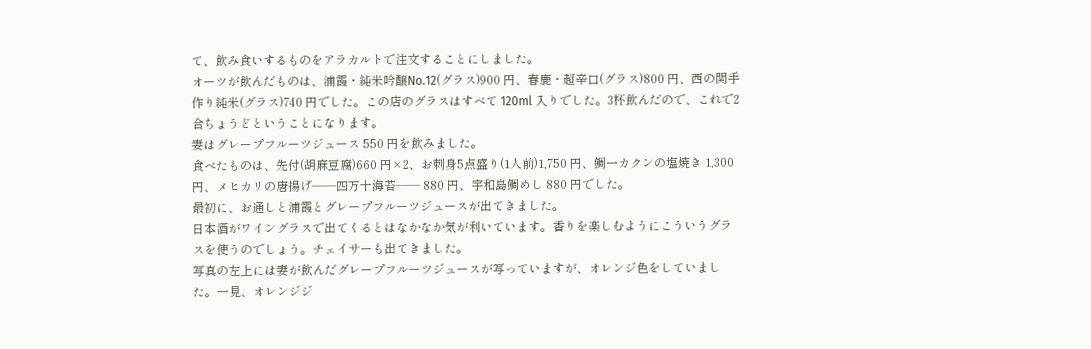て、飲み食いするものをアラカルトで注文することにしました。
オーツが飲んだものは、浦霞・純米吟醸No.12(グラス)900 円、春鹿・超辛口(グラス)800 円、西の関手作り純米(グラス)740 円でした。この店のグラスはすべて 120ml 入りでした。3杯飲んだので、これで2合ちょうどということになります。
妻はグレープフルーツジュース 550 円を飲みました。
食べたものは、先付(胡麻豆腐)660 円×2、お刺身5点盛り(1人前)1,750 円、鯛一カクンの塩焼き 1,300 円、メヒカリの唐揚げ――四万十海苔―― 880 円、宇和島鯛めし 880 円でした。
最初に、お通しと浦霞とグレープフルーツジュースが出てきました。
日本酒がワイングラスで出てくるとはなかなか気が利いています。香りを楽しむようにこういうグラスを使うのでしょう。チェイサーも出てきました。
写真の左上には妻が飲んだグレープフルーツジュースが写っていますが、オレンジ色をしていました。一見、オレンジジ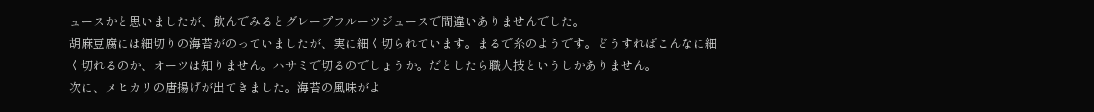ュースかと思いましたが、飲んでみるとグレープフルーツジュースで間違いありませんでした。
胡麻豆腐には細切りの海苔がのっていましたが、実に細く切られています。まるで糸のようです。どうすればこんなに細く切れるのか、オーツは知りません。ハサミで切るのでしょうか。だとしたら職人技というしかありません。
次に、メヒカリの唐揚げが出てきました。海苔の風味がよ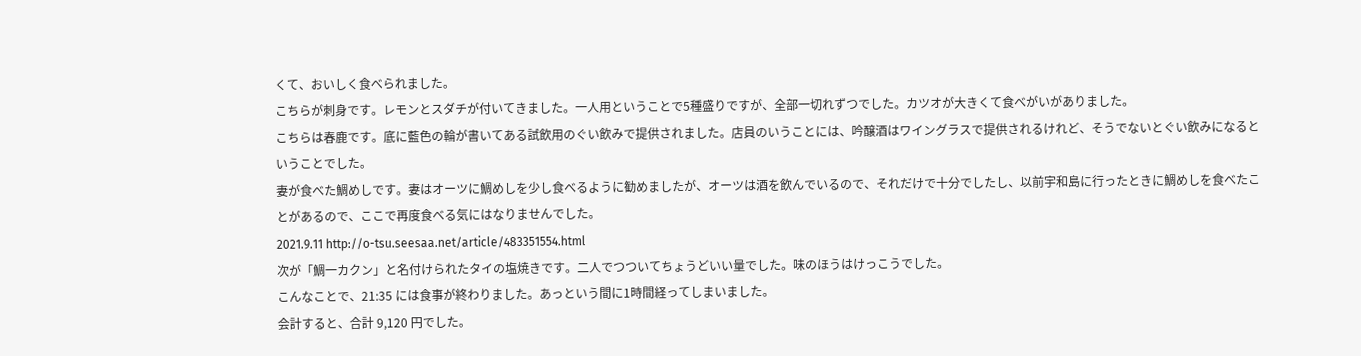くて、おいしく食べられました。
こちらが刺身です。レモンとスダチが付いてきました。一人用ということで5種盛りですが、全部一切れずつでした。カツオが大きくて食べがいがありました。
こちらは春鹿です。底に藍色の輪が書いてある試飲用のぐい飲みで提供されました。店員のいうことには、吟醸酒はワイングラスで提供されるけれど、そうでないとぐい飲みになるということでした。
妻が食べた鯛めしです。妻はオーツに鯛めしを少し食べるように勧めましたが、オーツは酒を飲んでいるので、それだけで十分でしたし、以前宇和島に行ったときに鯛めしを食べたことがあるので、ここで再度食べる気にはなりませんでした。
2021.9.11 http://o-tsu.seesaa.net/article/483351554.html
次が「鯛一カクン」と名付けられたタイの塩焼きです。二人でつついてちょうどいい量でした。味のほうはけっこうでした。
こんなことで、21:35 には食事が終わりました。あっという間に1時間経ってしまいました。
会計すると、合計 9,120 円でした。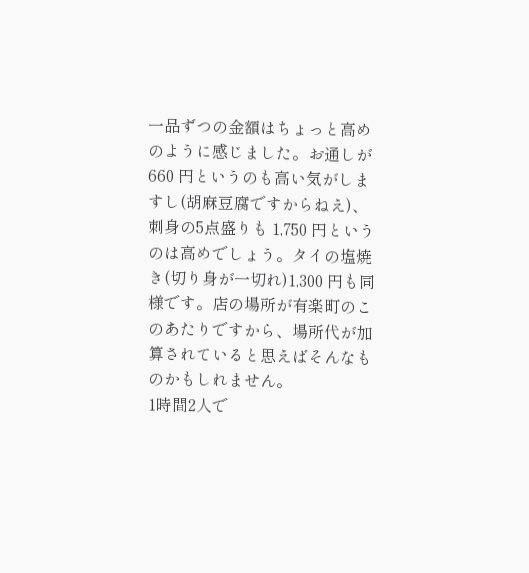一品ずつの金額はちょっと高めのように感じました。お通しが 660 円というのも高い気がしますし(胡麻豆腐ですからねえ)、刺身の5点盛りも 1,750 円というのは高めでしょう。タイの塩焼き(切り身が一切れ)1,300 円も同様です。店の場所が有楽町のこのあたりですから、場所代が加算されていると思えばそんなものかもしれません。
1時間2人で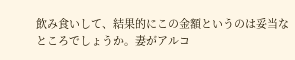飲み食いして、結果的にこの金額というのは妥当なところでしょうか。妻がアルコ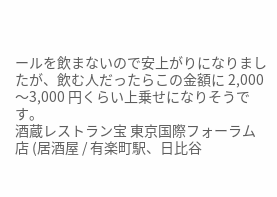ールを飲まないので安上がりになりましたが、飲む人だったらこの金額に 2,000〜3,000 円くらい上乗せになりそうです。
酒蔵レストラン宝 東京国際フォーラム店 (居酒屋 / 有楽町駅、日比谷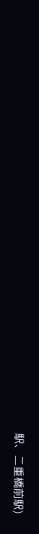駅、二重橋前駅)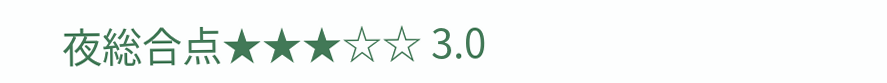夜総合点★★★☆☆ 3.0